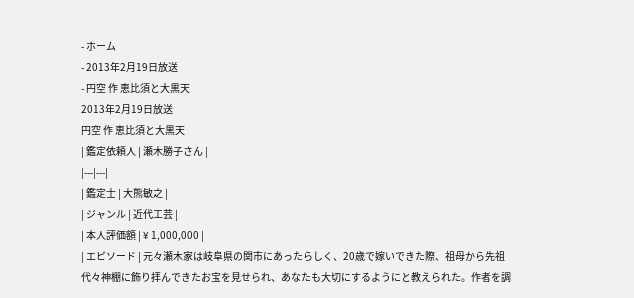- ホーム
- 2013年2月19日放送
- 円空 作 恵比須と大黒天
2013年2月19日放送
円空 作 恵比須と大黒天
| 鑑定依頼人 | 瀬木勝子さん |
|---|---|
| 鑑定士 | 大熊敏之 |
| ジャンル | 近代工芸 |
| 本人評価額 | ¥ 1,000,000 |
| エピソード | 元々瀬木家は岐阜県の関市にあったらしく、20歳で嫁いできた際、祖母から先祖代々神棚に飾り拝んできたお宝を見せられ、あなたも大切にするようにと教えられた。作者を調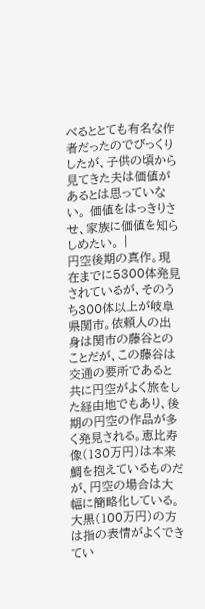べるととても有名な作者だったのでびっくりしたが、子供の頃から見てきた夫は価値があるとは思っていない。 価値をはっきりさせ、家族に価値を知らしめたい。 |
円空後期の真作。現在までに5300体発見されているが、そのうち300体以上が岐阜県関市。依頼人の出身は関市の藤谷とのことだが、この藤谷は交通の要所であると共に円空がよく旅をした経由地でもあり、後期の円空の作品が多く発見される。恵比寿像(130万円)は本来鯛を抱えているものだが、円空の場合は大幅に簡略化している。大黒(100万円)の方は指の表情がよくできてい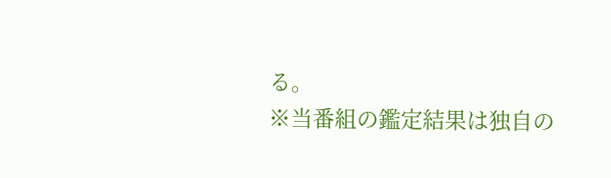る。
※当番組の鑑定結果は独自の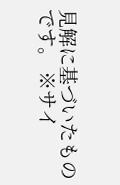見解に基づいたものです。 ※サイ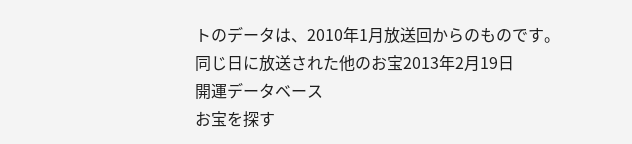トのデータは、2010年1月放送回からのものです。
同じ日に放送された他のお宝2013年2月19日
開運データベース
お宝を探す